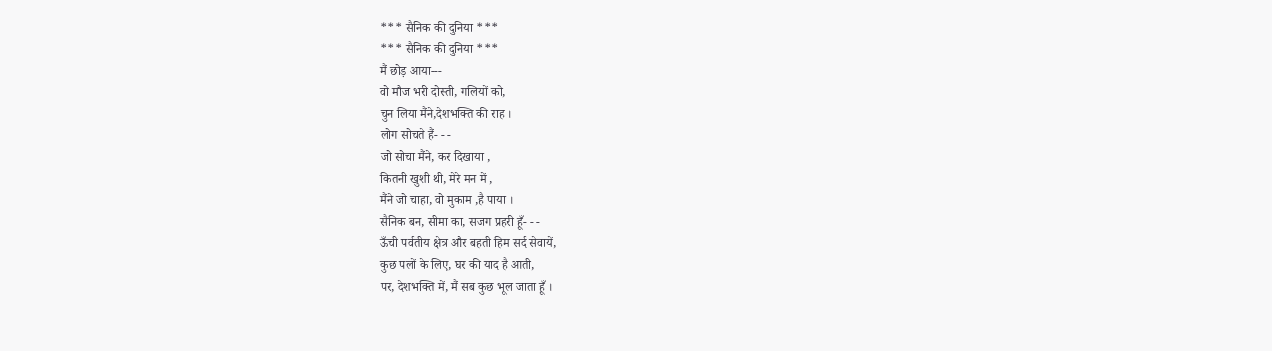*** सैनिक की दुनिया ***
*** सैनिक की दुनिया ***
मैं छोड़ आया---
वो मौज भरी दोस्ती, गलियों को,
चुन लिया मैंने,देशभक्ति की राह ।
लोग सोचते हैं- - -
जो सोचा मैंने, कर दिखाया ,
कितनी खुशी थी, मेरे मन में ,
मैंने जो चाहा, वो मुकाम ,है पाया ।
सैनिक बन, सीमा का, सजग प्रहरी हूँ- - -
ऊँची पर्वतीय क्षेत्र और बहती हिम सर्द सेवायें,
कुछ पलों के लिए, घर की याद है आती,
पर, देशभक्ति में, मैं सब कुछ भूल जाता हूँ ।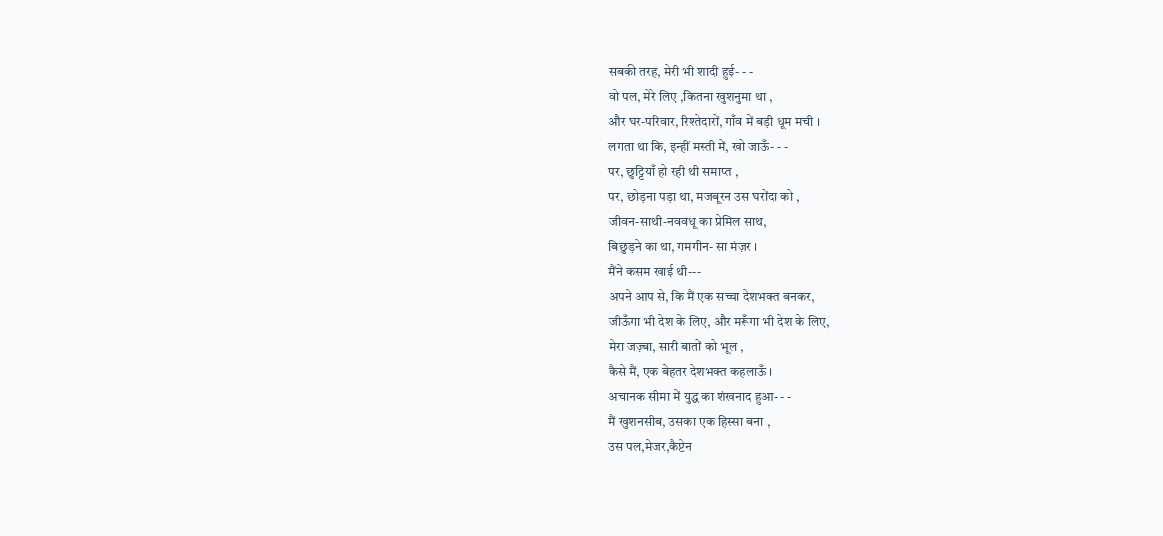सबकी तरह, मेरी भी शादी हुई- - -
वो पल, मेरे लिए ,कितना खुशनुमा था ,
और घर-परिवार, रिश्तेदारों, गाँव में बड़ी धूम मची ।
लगता था कि, इन्हीं मस्ती में, खो जाऊँ- - -
पर, छुट्टियाँ हो रही थी समाप्त ,
पर, छोड़ना पड़ा था, मजबूरन उस घरोंदा को ,
जीवन-साथी-नववधू का प्रेमिल साथ,
बिछुड़ने का था, गमगीन- सा मंज़र ।
मैंने कसम खाई थी---
अपने आप से, कि मैं एक सच्चा देशभक्त बनकर,
जीऊँगा भी देश के लिए, और मरूँगा भी देश के लिए,
मेरा जज़्बा, सारी बातों को भूल ,
कैसे मैं, एक बेहतर देशभक्त कहलाऊँ ।
अचानक सीमा में युद्ध का शंखनाद हुआ- - -
मैं खुशनसीब, उसका एक हिस्सा बना ,
उस पल,मेजर,कैप्टेन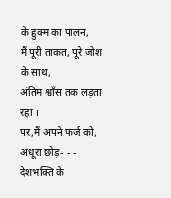के हुक्म का पालन,
मैं पूरी ताकत, पूरे जोश के साथ,
अंतिम श्वाँस तक लड़ता रहा ।
पर,मैं अपने फर्ज को, अधूरा छोड़- - -
देशभक्ति के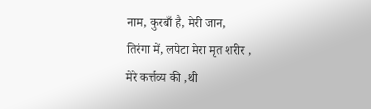नाम, कुरबाँ है, मेरी जान,
तिरंगा में, लपेटा मेरा मृत शरीर ,
मेरे कर्त्तव्य की ,थी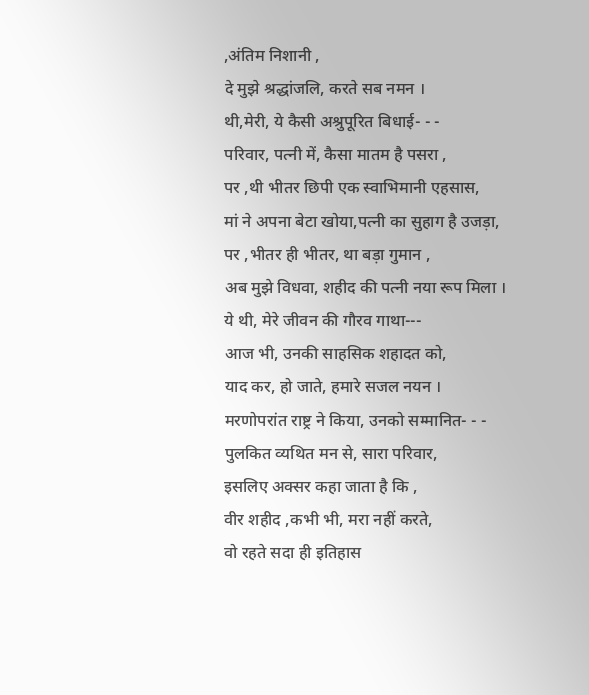,अंतिम निशानी ,
दे मुझे श्रद्धांजलि, करते सब नमन ।
थी,मेरी, ये कैसी अश्रुपूरित बिधाई- - -
परिवार, पत्नी में, कैसा मातम है पसरा ,
पर ,थी भीतर छिपी एक स्वाभिमानी एहसास,
मां ने अपना बेटा खोया,पत्नी का सुहाग है उजड़ा,
पर ,भीतर ही भीतर, था बड़ा गुमान ,
अब मुझे विधवा, शहीद की पत्नी नया रूप मिला ।
ये थी, मेरे जीवन की गौरव गाथा---
आज भी, उनकी साहसिक शहादत को,
याद कर, हो जाते, हमारे सजल नयन ।
मरणोपरांत राष्ट्र ने किया, उनको सम्मानित- - -
पुलकित व्यथित मन से, सारा परिवार,
इसलिए अक्सर कहा जाता है कि ,
वीर शहीद ,कभी भी, मरा नहीं करते,
वो रहते सदा ही इतिहास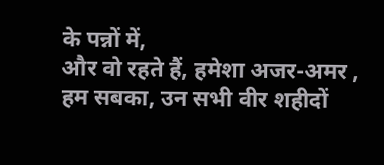के पन्नों में,
और वो रहते हैं, हमेशा अजर-अमर ,
हम सबका, उन सभी वीर शहीदों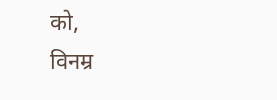को,
विनम्र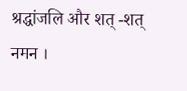श्रद्धांजलि और शत् -शत् नमन ।